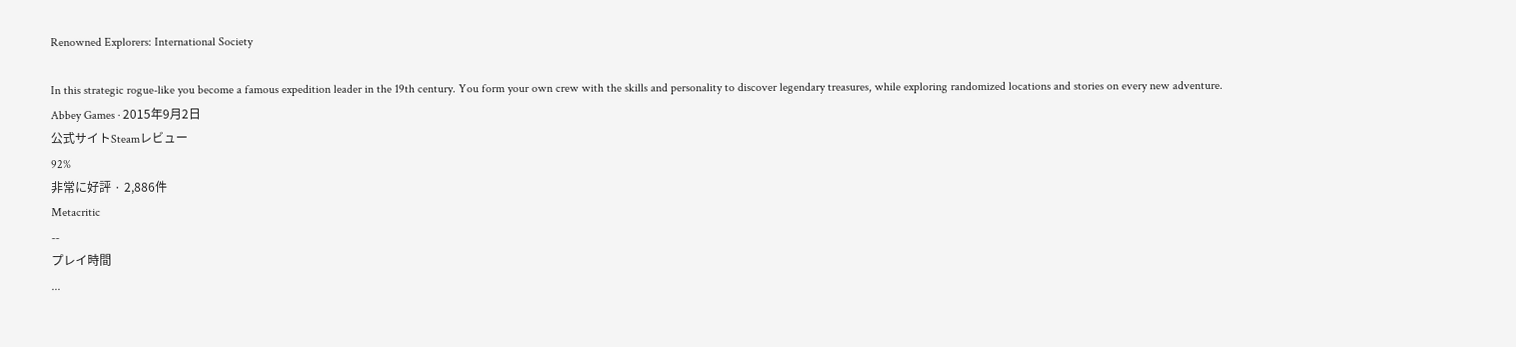Renowned Explorers: International Society

In this strategic rogue-like you become a famous expedition leader in the 19th century. You form your own crew with the skills and personality to discover legendary treasures, while exploring randomized locations and stories on every new adventure.
Abbey Games · 2015年9月2日
公式サイトSteamレビュー
92%
非常に好評 · 2,886件
Metacritic
--
プレイ時間
...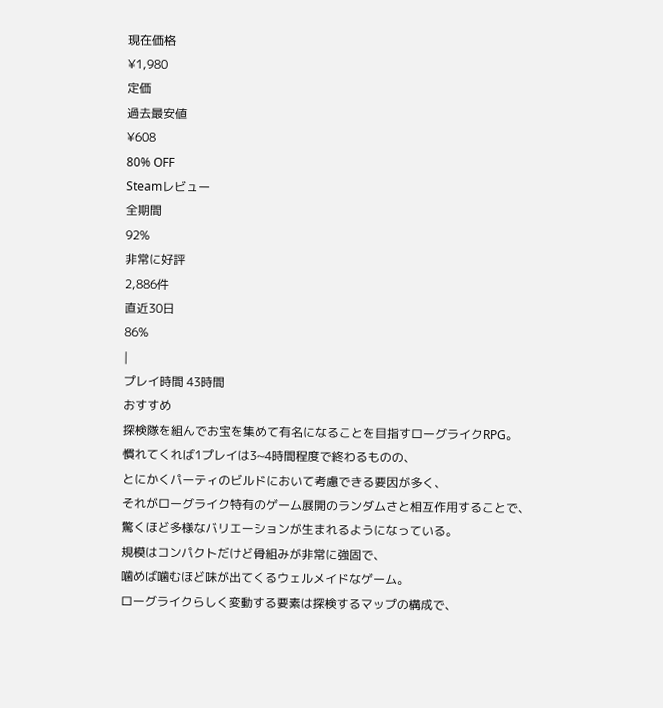現在価格
¥1,980
定価
過去最安値
¥608
80% OFF
Steamレビュー
全期間
92%
非常に好評
2,886件
直近30日
86%
|
プレイ時間 43時間
おすすめ
探検隊を組んでお宝を集めて有名になることを目指すローグライクRPG。
慣れてくれば1プレイは3~4時間程度で終わるものの、
とにかくパーティのビルドにおいて考慮できる要因が多く、
それがローグライク特有のゲーム展開のランダムさと相互作用することで、
驚くほど多様なバリエーションが生まれるようになっている。
規模はコンパクトだけど骨組みが非常に強固で、
噛めば噛むほど味が出てくるウェルメイドなゲーム。
ローグライクらしく変動する要素は探検するマップの構成で、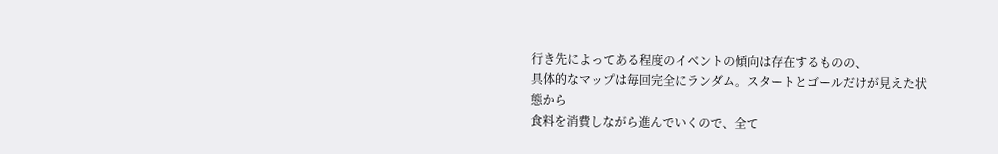行き先によってある程度のイベントの傾向は存在するものの、
具体的なマップは毎回完全にランダム。スタートとゴールだけが見えた状態から
食料を消費しながら進んでいくので、全て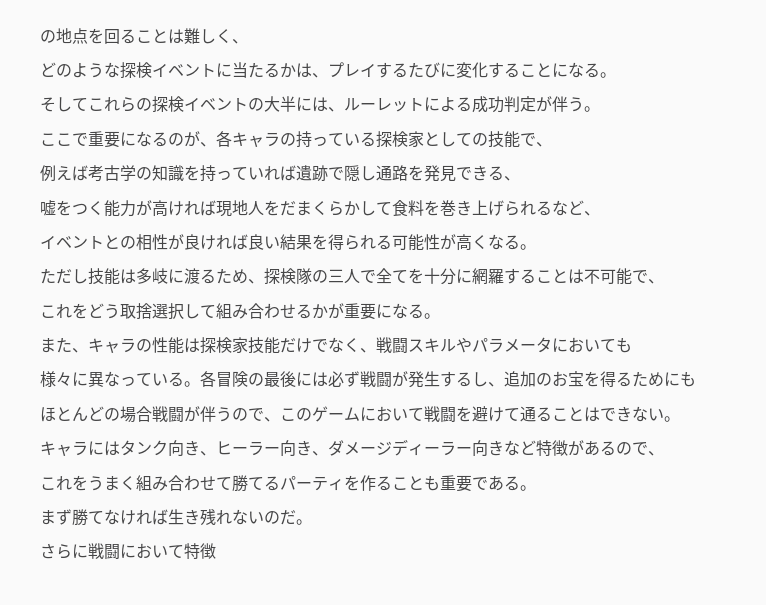の地点を回ることは難しく、
どのような探検イベントに当たるかは、プレイするたびに変化することになる。
そしてこれらの探検イベントの大半には、ルーレットによる成功判定が伴う。
ここで重要になるのが、各キャラの持っている探検家としての技能で、
例えば考古学の知識を持っていれば遺跡で隠し通路を発見できる、
嘘をつく能力が高ければ現地人をだまくらかして食料を巻き上げられるなど、
イベントとの相性が良ければ良い結果を得られる可能性が高くなる。
ただし技能は多岐に渡るため、探検隊の三人で全てを十分に網羅することは不可能で、
これをどう取捨選択して組み合わせるかが重要になる。
また、キャラの性能は探検家技能だけでなく、戦闘スキルやパラメータにおいても
様々に異なっている。各冒険の最後には必ず戦闘が発生するし、追加のお宝を得るためにも
ほとんどの場合戦闘が伴うので、このゲームにおいて戦闘を避けて通ることはできない。
キャラにはタンク向き、ヒーラー向き、ダメージディーラー向きなど特徴があるので、
これをうまく組み合わせて勝てるパーティを作ることも重要である。
まず勝てなければ生き残れないのだ。
さらに戦闘において特徴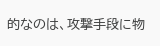的なのは、攻撃手段に物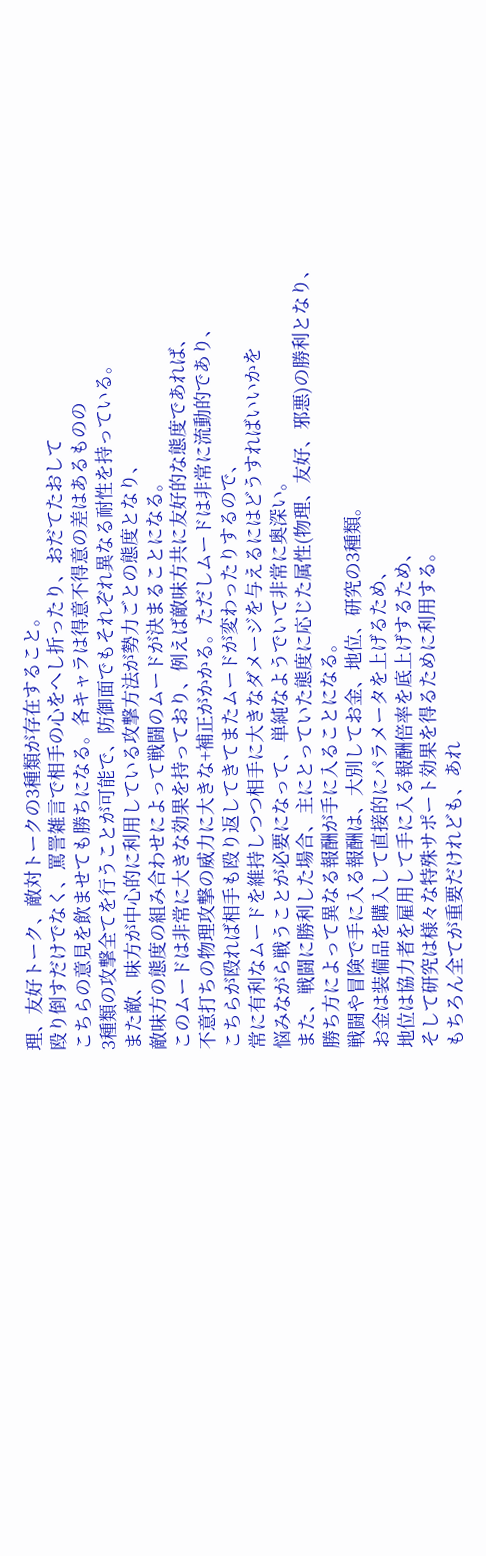理、友好トーク、敵対トークの3種類が存在すること。
殴り倒すだけでなく、罵詈雑言で相手の心をへし折ったり、おだてたおして
こちらの意見を飲ませても勝ちになる。各キャラは得意不得意の差はあるものの
3種類の攻撃全てを行うことが可能で、防御面でもそれぞれ異なる耐性を持っている。
また敵、味方が中心的に利用している攻撃方法が勢力ごとの態度となり、
敵味方の態度の組み合わせによって戦闘のムードが決まることになる。
このムードは非常に大きな効果を持っており、例えば敵味方共に友好的な態度であれば、
不意打ちの物理攻撃の威力に大きな+補正がかかる。ただしムードは非常に流動的であり、
こちらが殴れば相手も殴り返してきてまたムードが変わったりするので、
常に有利なムードを維持しつつ相手に大きなダメージを与えるにはどうすればいいかを
悩みながら戦うことが必要になって、単純なようでいて非常に奥深い。
また、戦闘に勝利した場合、主にとっていた態度に応じた属性(物理、友好、邪悪)の勝利となり、
勝ち方によって異なる報酬が手に入ることになる。
戦闘や冒険で手に入る報酬は、大別してお金、地位、研究の3種類。
お金は装備品を購入して直接的にパラメータを上げるため、
地位は協力者を雇用して手に入る報酬倍率を底上げするため、
そして研究は様々な特殊サポート効果を得るために利用する。
もちろん全てが重要だけれども、あれ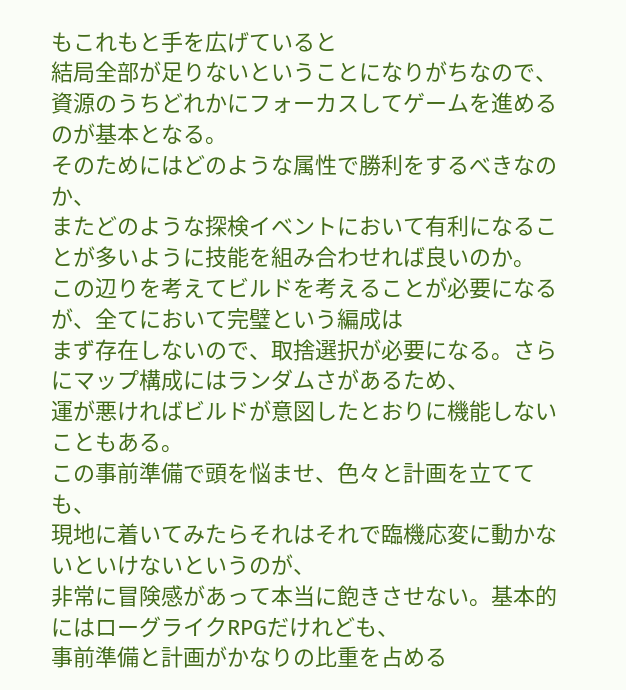もこれもと手を広げていると
結局全部が足りないということになりがちなので、
資源のうちどれかにフォーカスしてゲームを進めるのが基本となる。
そのためにはどのような属性で勝利をするべきなのか、
またどのような探検イベントにおいて有利になることが多いように技能を組み合わせれば良いのか。
この辺りを考えてビルドを考えることが必要になるが、全てにおいて完璧という編成は
まず存在しないので、取捨選択が必要になる。さらにマップ構成にはランダムさがあるため、
運が悪ければビルドが意図したとおりに機能しないこともある。
この事前準備で頭を悩ませ、色々と計画を立てても、
現地に着いてみたらそれはそれで臨機応変に動かないといけないというのが、
非常に冒険感があって本当に飽きさせない。基本的にはローグライクRPGだけれども、
事前準備と計画がかなりの比重を占める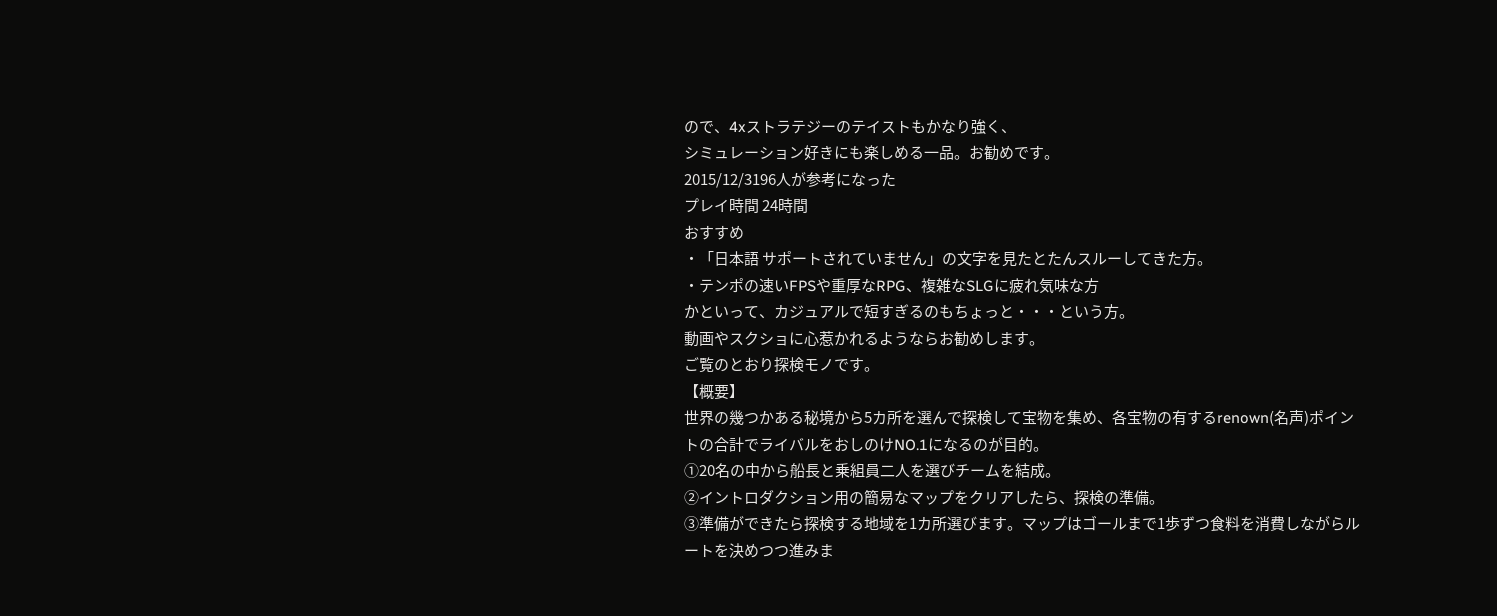ので、4xストラテジーのテイストもかなり強く、
シミュレーション好きにも楽しめる一品。お勧めです。
2015/12/3196人が参考になった
プレイ時間 24時間
おすすめ
・「日本語 サポートされていません」の文字を見たとたんスルーしてきた方。
・テンポの速いFPSや重厚なRPG、複雑なSLGに疲れ気味な方
かといって、カジュアルで短すぎるのもちょっと・・・という方。
動画やスクショに心惹かれるようならお勧めします。
ご覧のとおり探検モノです。
【概要】
世界の幾つかある秘境から5カ所を選んで探検して宝物を集め、各宝物の有するrenown(名声)ポイントの合計でライバルをおしのけNO.1になるのが目的。
①20名の中から船長と乗組員二人を選びチームを結成。
②イントロダクション用の簡易なマップをクリアしたら、探検の準備。
③準備ができたら探検する地域を1カ所選びます。マップはゴールまで1歩ずつ食料を消費しながらルートを決めつつ進みま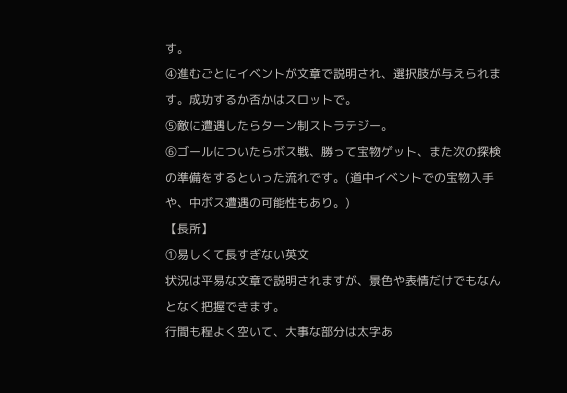す。
④進むごとにイベントが文章で説明され、選択肢が与えられます。成功するか否かはスロットで。
⑤敵に遭遇したらターン制ストラテジー。
⑥ゴールについたらボス戦、勝って宝物ゲット、また次の探検の準備をするといった流れです。(道中イベントでの宝物入手や、中ボス遭遇の可能性もあり。)
【長所】
①易しくて長すぎない英文
状況は平易な文章で説明されますが、景色や表情だけでもなんとなく把握できます。
行間も程よく空いて、大事な部分は太字あ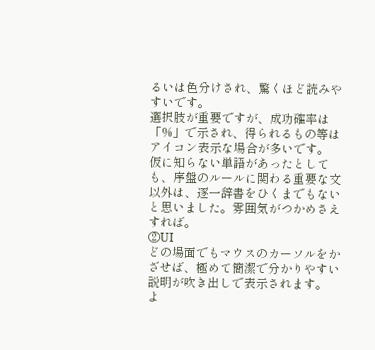るいは色分けされ、驚くほど読みやすいです。
選択肢が重要ですが、成功確率は「%」で示され、得られるもの等はアイコン表示な場合が多いです。
仮に知らない単語があったとしても、序盤のルールに関わる重要な文以外は、逐一辞書をひくまでもないと思いました。雰囲気がつかめさえすれば。
②UI
どの場面でもマウスのカーソルをかざせば、極めて簡潔で分かりやすい説明が吹き出しで表示されます。
よ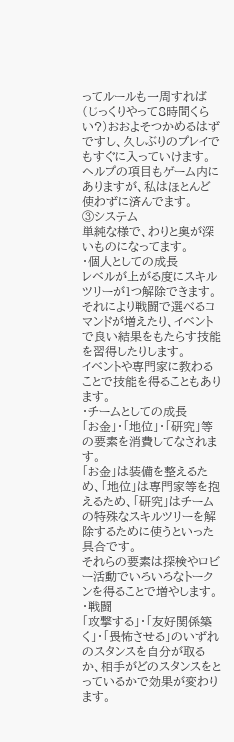ってルールも一周すれば(じっくりやって8時間くらい?)おおよそつかめるはずですし、久しぶりのプレイでもすぐに入っていけます。
ヘルプの項目もゲーム内にありますが、私はほとんど使わずに済んでます。
③システム
単純な様で、わりと奥が深いものになってます。
・個人としての成長
レベルが上がる度にスキルツリーが1つ解除できます。
それにより戦闘で選べるコマンドが増えたり、イベントで良い結果をもたらす技能を習得したりします。
イベントや専門家に教わることで技能を得ることもあります。
・チームとしての成長
「お金」・「地位」・「研究」等の要素を消費してなされます。
「お金」は装備を整えるため、「地位」は専門家等を抱えるため、「研究」はチームの特殊なスキルツリーを解除するために使うといった具合です。
それらの要素は探検やロビー活動でいろいろなトークンを得ることで増やします。
・戦闘
「攻撃する」・「友好関係築く」・「畏怖させる」のいずれのスタンスを自分が取るか、相手がどのスタンスをとっているかで効果が変わります。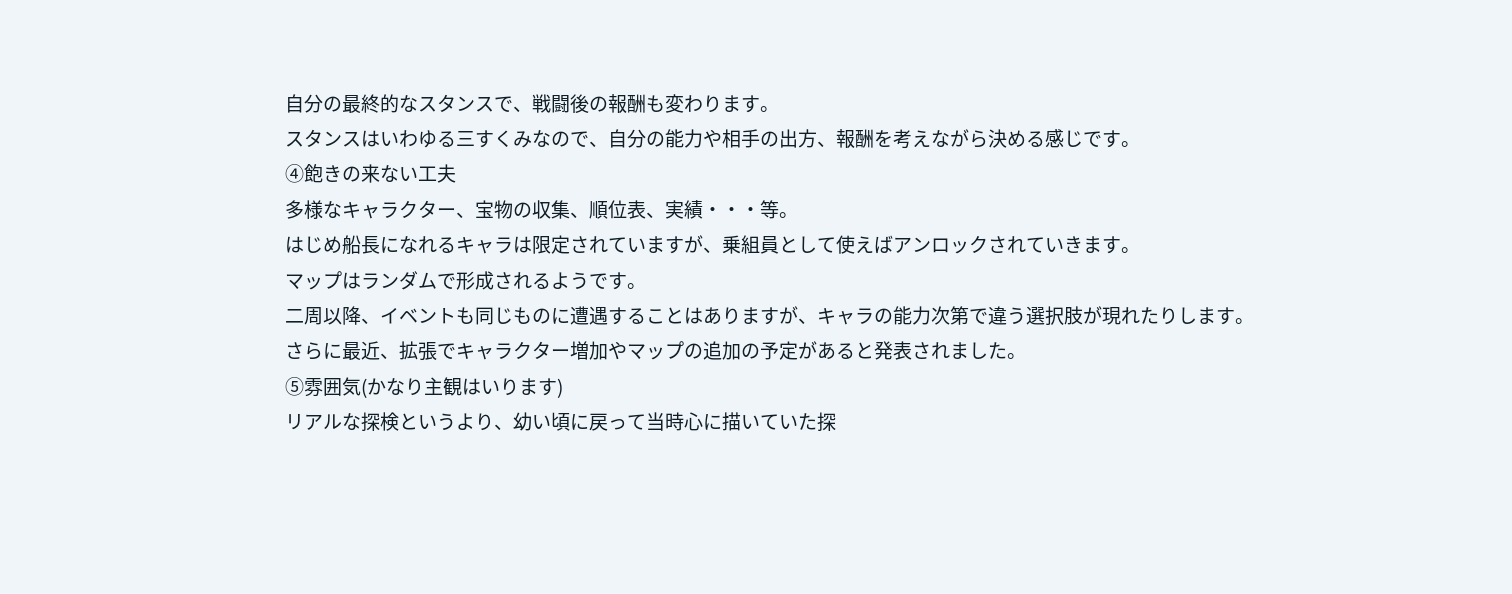自分の最終的なスタンスで、戦闘後の報酬も変わります。
スタンスはいわゆる三すくみなので、自分の能力や相手の出方、報酬を考えながら決める感じです。
④飽きの来ない工夫
多様なキャラクター、宝物の収集、順位表、実績・・・等。
はじめ船長になれるキャラは限定されていますが、乗組員として使えばアンロックされていきます。
マップはランダムで形成されるようです。
二周以降、イベントも同じものに遭遇することはありますが、キャラの能力次第で違う選択肢が現れたりします。
さらに最近、拡張でキャラクター増加やマップの追加の予定があると発表されました。
⑤雰囲気(かなり主観はいります)
リアルな探検というより、幼い頃に戻って当時心に描いていた探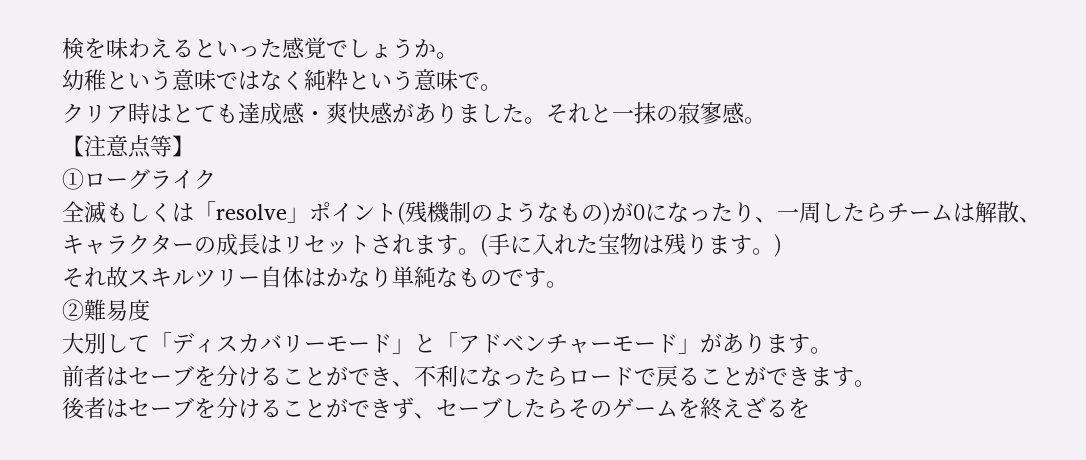検を味わえるといった感覚でしょうか。
幼稚という意味ではなく純粋という意味で。
クリア時はとても達成感・爽快感がありました。それと一抹の寂寥感。
【注意点等】
①ローグライク
全滅もしくは「resolve」ポイント(残機制のようなもの)が0になったり、一周したらチームは解散、キャラクターの成長はリセットされます。(手に入れた宝物は残ります。)
それ故スキルツリー自体はかなり単純なものです。
②難易度
大別して「ディスカバリーモード」と「アドベンチャーモード」があります。
前者はセーブを分けることができ、不利になったらロードで戻ることができます。
後者はセーブを分けることができず、セーブしたらそのゲームを終えざるを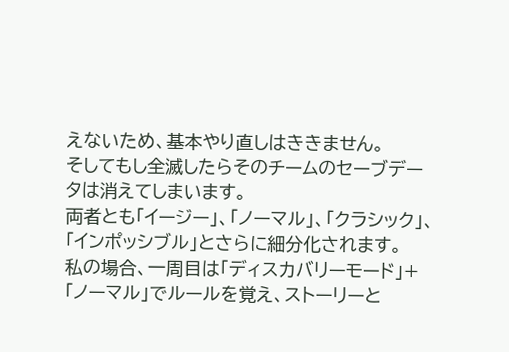えないため、基本やり直しはききません。
そしてもし全滅したらそのチームのセーブデータは消えてしまいます。
両者とも「イージー」、「ノーマル」、「クラシック」、「インポッシブル」とさらに細分化されます。
私の場合、一周目は「ディスカバリーモード」+「ノーマル」でルールを覚え、ストーリーと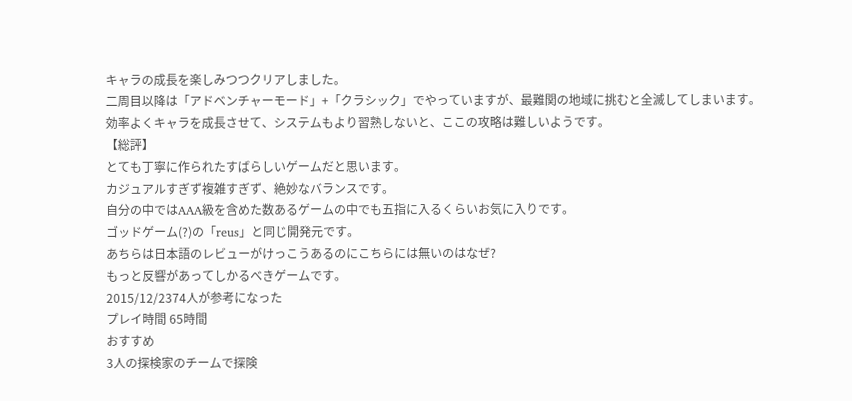キャラの成長を楽しみつつクリアしました。
二周目以降は「アドベンチャーモード」+「クラシック」でやっていますが、最難関の地域に挑むと全滅してしまいます。
効率よくキャラを成長させて、システムもより習熟しないと、ここの攻略は難しいようです。
【総評】
とても丁寧に作られたすばらしいゲームだと思います。
カジュアルすぎず複雑すぎず、絶妙なバランスです。
自分の中ではAAA級を含めた数あるゲームの中でも五指に入るくらいお気に入りです。
ゴッドゲーム(?)の「reus」と同じ開発元です。
あちらは日本語のレビューがけっこうあるのにこちらには無いのはなぜ?
もっと反響があってしかるべきゲームです。
2015/12/2374人が参考になった
プレイ時間 65時間
おすすめ
3人の探検家のチームで探険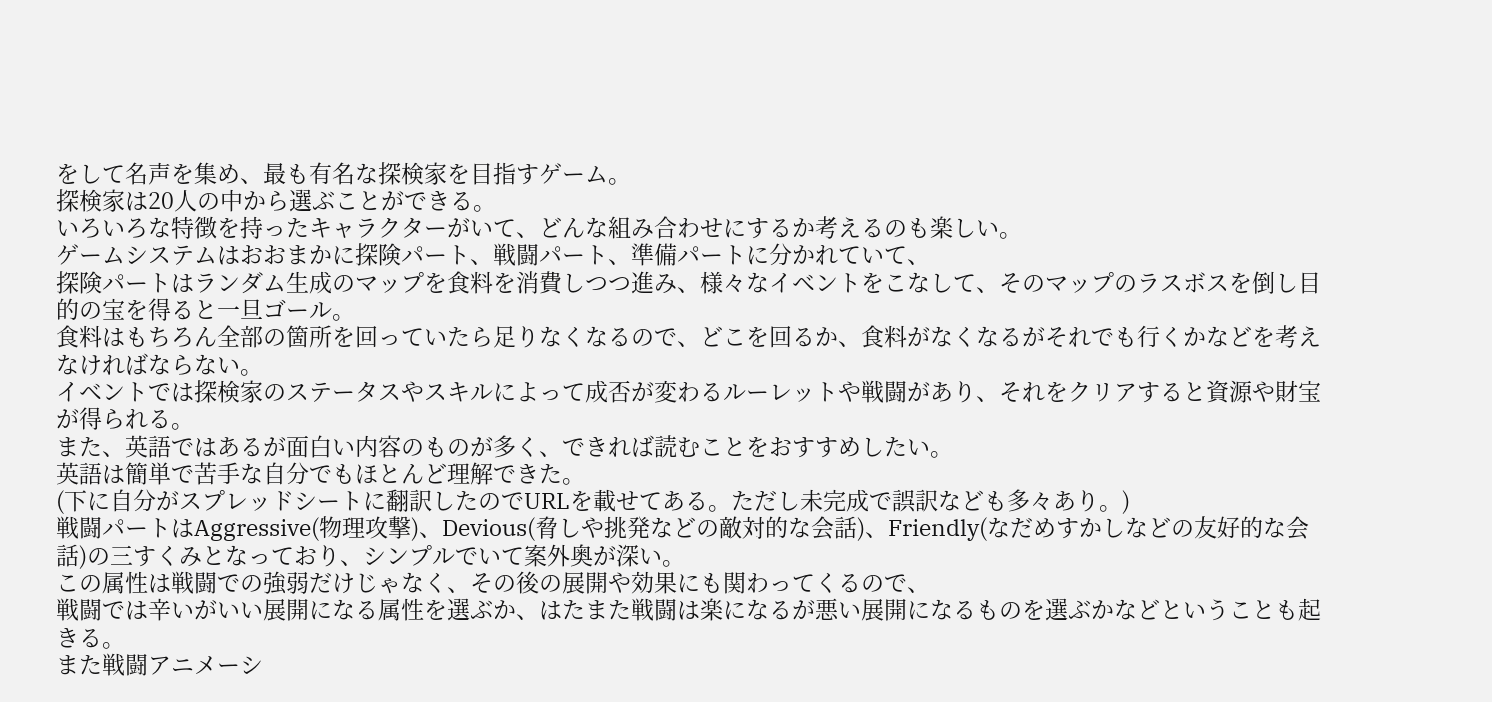をして名声を集め、最も有名な探検家を目指すゲーム。
探検家は20人の中から選ぶことができる。
いろいろな特徴を持ったキャラクターがいて、どんな組み合わせにするか考えるのも楽しい。
ゲームシステムはおおまかに探険パート、戦闘パート、準備パートに分かれていて、
探険パートはランダム生成のマップを食料を消費しつつ進み、様々なイベントをこなして、そのマップのラスボスを倒し目的の宝を得ると一旦ゴール。
食料はもちろん全部の箇所を回っていたら足りなくなるので、どこを回るか、食料がなくなるがそれでも行くかなどを考えなければならない。
イベントでは探検家のステータスやスキルによって成否が変わるルーレットや戦闘があり、それをクリアすると資源や財宝が得られる。
また、英語ではあるが面白い内容のものが多く、できれば読むことをおすすめしたい。
英語は簡単で苦手な自分でもほとんど理解できた。
(下に自分がスプレッドシートに翻訳したのでURLを載せてある。ただし未完成で誤訳なども多々あり。)
戦闘パートはAggressive(物理攻撃)、Devious(脅しや挑発などの敵対的な会話)、Friendly(なだめすかしなどの友好的な会話)の三すくみとなっており、シンプルでいて案外奥が深い。
この属性は戦闘での強弱だけじゃなく、その後の展開や効果にも関わってくるので、
戦闘では辛いがいい展開になる属性を選ぶか、はたまた戦闘は楽になるが悪い展開になるものを選ぶかなどということも起きる。
また戦闘アニメーシ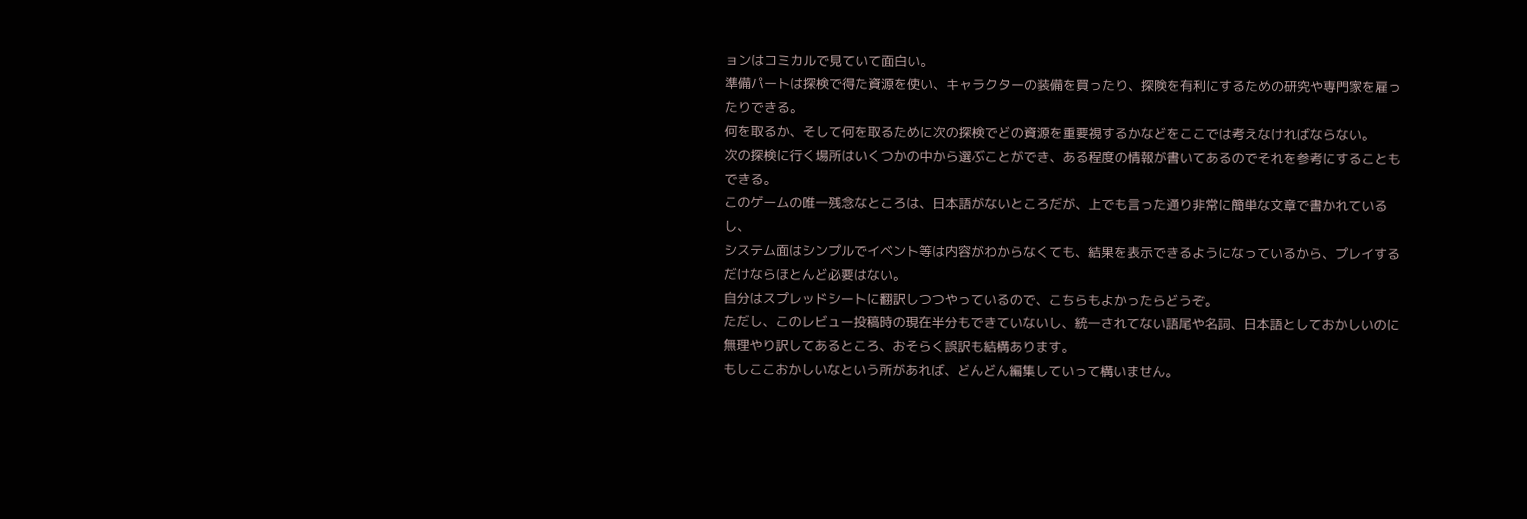ョンはコミカルで見ていて面白い。
準備パートは探検で得た資源を使い、キャラクターの装備を買ったり、探険を有利にするための研究や専門家を雇ったりできる。
何を取るか、そして何を取るために次の探検でどの資源を重要視するかなどをここでは考えなければならない。
次の探検に行く場所はいくつかの中から選ぶことができ、ある程度の情報が書いてあるのでそれを参考にすることもできる。
このゲームの唯一残念なところは、日本語がないところだが、上でも言った通り非常に簡単な文章で書かれているし、
システム面はシンプルでイベント等は内容がわからなくても、結果を表示できるようになっているから、プレイするだけならほとんど必要はない。
自分はスプレッドシートに翻訳しつつやっているので、こちらもよかったらどうぞ。
ただし、このレビュー投稿時の現在半分もできていないし、統一されてない語尾や名詞、日本語としておかしいのに無理やり訳してあるところ、おそらく誤訳も結構あります。
もしここおかしいなという所があれば、どんどん編集していって構いません。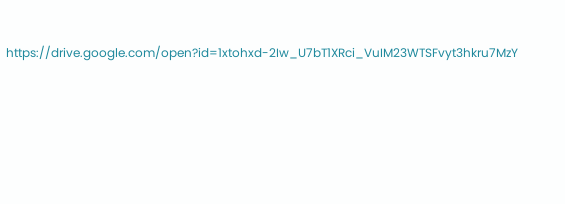https://drive.google.com/open?id=1xtohxd-2Iw_U7bT1XRci_VuIM23WTSFvyt3hkru7MzY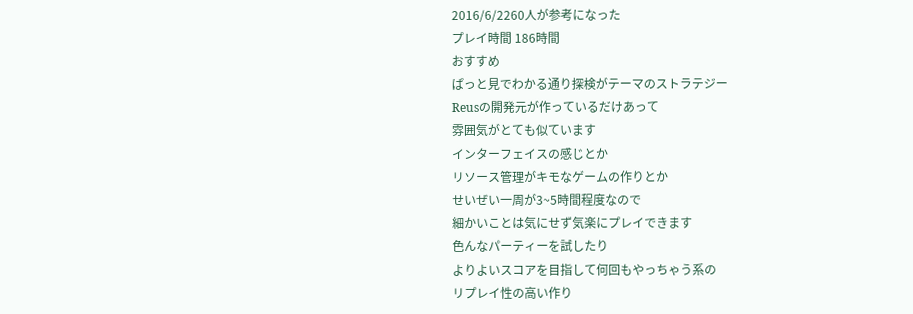2016/6/2260人が参考になった
プレイ時間 186時間
おすすめ
ぱっと見でわかる通り探検がテーマのストラテジー
Reusの開発元が作っているだけあって
雰囲気がとても似ています
インターフェイスの感じとか
リソース管理がキモなゲームの作りとか
せいぜい一周が3~5時間程度なので
細かいことは気にせず気楽にプレイできます
色んなパーティーを試したり
よりよいスコアを目指して何回もやっちゃう系の
リプレイ性の高い作り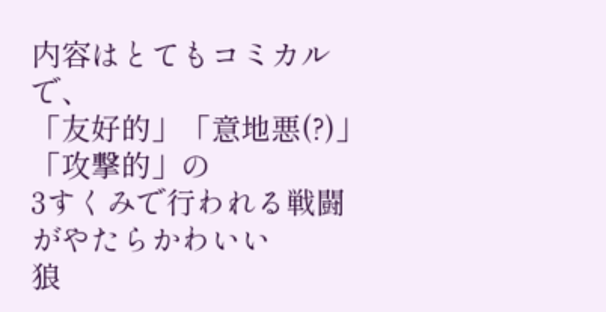内容はとてもコミカルで、
「友好的」「意地悪(?)」「攻撃的」の
3すくみで行われる戦闘がやたらかわいい
狼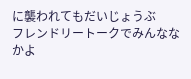に襲われてもだいじょうぶ
フレンドリートークでみんななかよ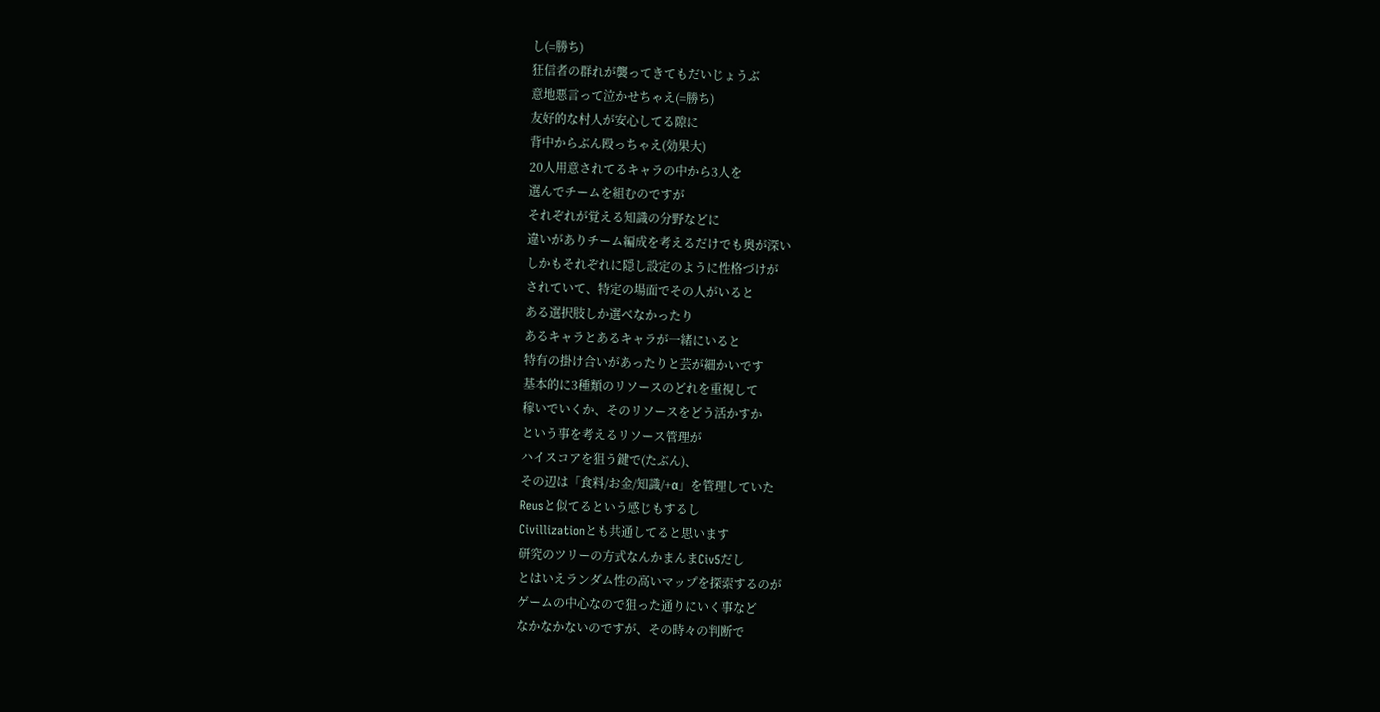し(=勝ち)
狂信者の群れが襲ってきてもだいじょうぶ
意地悪言って泣かせちゃえ(=勝ち)
友好的な村人が安心してる隙に
背中からぶん殴っちゃえ(効果大)
20人用意されてるキャラの中から3人を
選んでチームを組むのですが
それぞれが覚える知識の分野などに
違いがありチーム編成を考えるだけでも奥が深い
しかもそれぞれに隠し設定のように性格づけが
されていて、特定の場面でその人がいると
ある選択肢しか選べなかったり
あるキャラとあるキャラが一緒にいると
特有の掛け合いがあったりと芸が細かいです
基本的に3種類のリソースのどれを重視して
稼いでいくか、そのリソースをどう活かすか
という事を考えるリソース管理が
ハイスコアを狙う鍵で(たぶん)、
その辺は「食料/お金/知識/+α」を管理していた
Reusと似てるという感じもするし
Civillizationとも共通してると思います
研究のツリーの方式なんかまんまCiv5だし
とはいえランダム性の高いマップを探索するのが
ゲームの中心なので狙った通りにいく事など
なかなかないのですが、その時々の判断で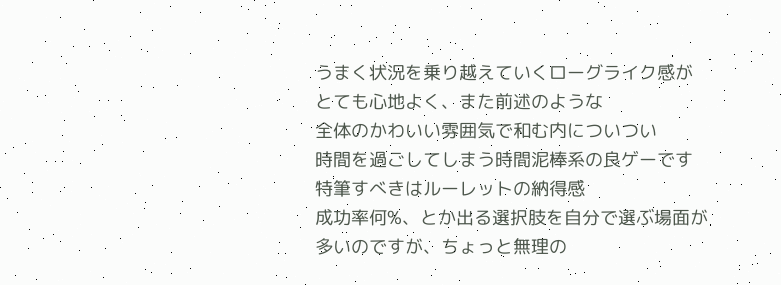うまく状況を乗り越えていくローグライク感が
とても心地よく、また前述のような
全体のかわいい雰囲気で和む内についつい
時間を過ごしてしまう時間泥棒系の良ゲーです
特筆すべきはルーレットの納得感
成功率何%、とか出る選択肢を自分で選ぶ場面が
多いのですが、ちょっと無理の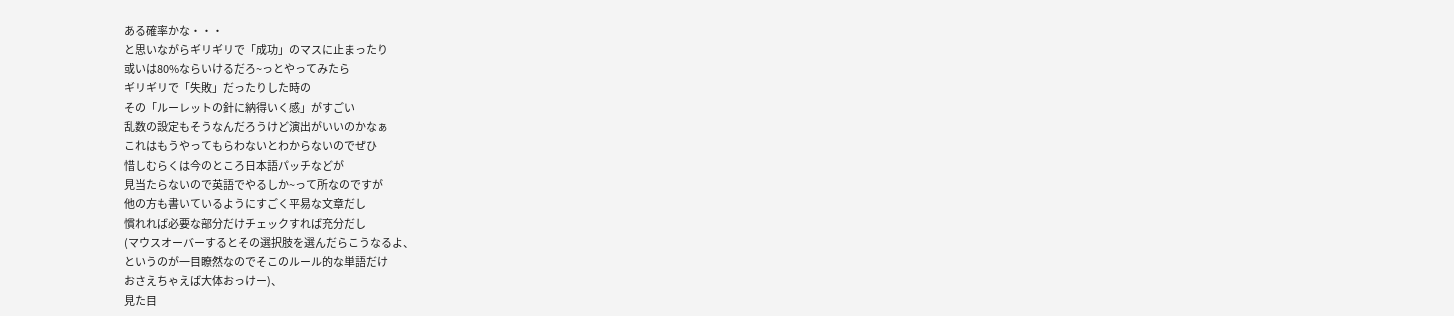ある確率かな・・・
と思いながらギリギリで「成功」のマスに止まったり
或いは80%ならいけるだろ~っとやってみたら
ギリギリで「失敗」だったりした時の
その「ルーレットの針に納得いく感」がすごい
乱数の設定もそうなんだろうけど演出がいいのかなぁ
これはもうやってもらわないとわからないのでぜひ
惜しむらくは今のところ日本語パッチなどが
見当たらないので英語でやるしか~って所なのですが
他の方も書いているようにすごく平易な文章だし
慣れれば必要な部分だけチェックすれば充分だし
(マウスオーバーするとその選択肢を選んだらこうなるよ、
というのが一目瞭然なのでそこのルール的な単語だけ
おさえちゃえば大体おっけー)、
見た目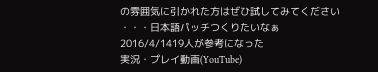の雰囲気に引かれた方はぜひ試してみてください
・・・日本語パッチつくりたいなぁ
2016/4/1419人が参考になった
実況・プレイ動画(YouTube)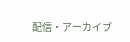配信・アーカイブ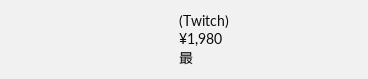(Twitch)
¥1,980
最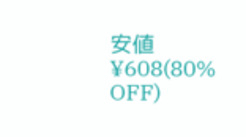安値 ¥608(80% OFF)